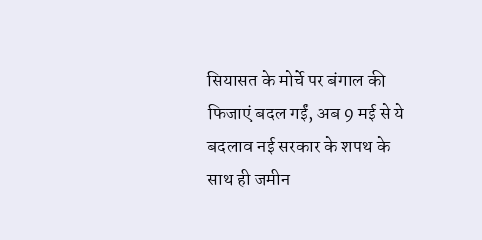सियासत के मोर्चे पर बंगाल की फिजाएं बदल गईं, अब 9 मई से ये बदलाव नई सरकार के शपथ के साथ ही जमीन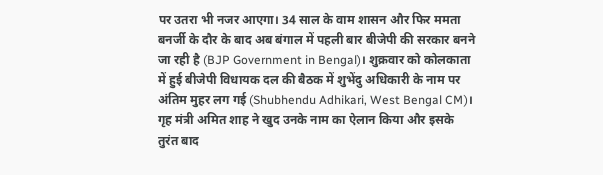पर उतरा भी नजर आएगा। 34 साल के वाम शासन और फिर ममता बनर्जी के दौर के बाद अब बंगाल में पहली बार बीजेपी की सरकार बनने जा रही है (BJP Government in Bengal)। शुक्रवार को कोलकाता में हुई बीजेपी विधायक दल की बैठक में शुभेंदु अधिकारी के नाम पर अंतिम मुहर लग गई (Shubhendu Adhikari, West Bengal CM)। गृह मंत्री अमित शाह ने खुद उनके नाम का ऐलान किया और इसके तुरंत बाद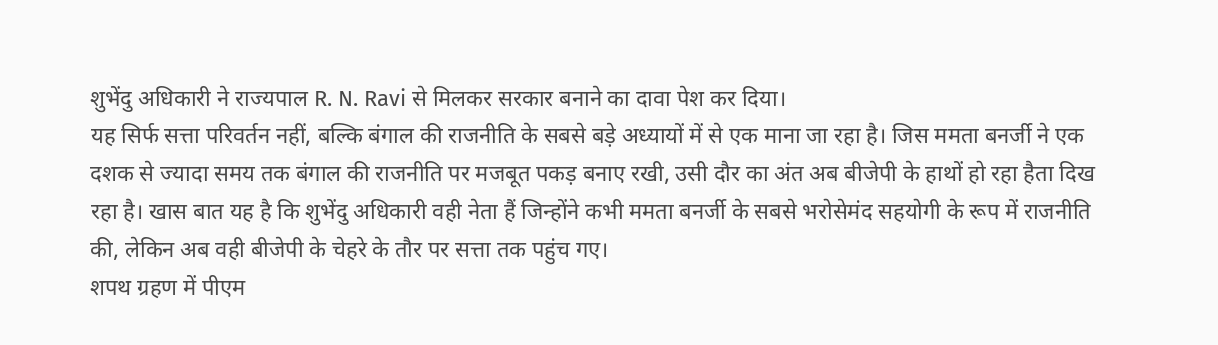शुभेंदु अधिकारी ने राज्यपाल R. N. Ravi से मिलकर सरकार बनाने का दावा पेश कर दिया।
यह सिर्फ सत्ता परिवर्तन नहीं, बल्कि बंगाल की राजनीति के सबसे बड़े अध्यायों में से एक माना जा रहा है। जिस ममता बनर्जी ने एक दशक से ज्यादा समय तक बंगाल की राजनीति पर मजबूत पकड़ बनाए रखी, उसी दौर का अंत अब बीजेपी के हाथों हो रहा हैता दिख रहा है। खास बात यह है कि शुभेंदु अधिकारी वही नेता हैं जिन्होंने कभी ममता बनर्जी के सबसे भरोसेमंद सहयोगी के रूप में राजनीति की, लेकिन अब वही बीजेपी के चेहरे के तौर पर सत्ता तक पहुंच गए।
शपथ ग्रहण में पीएम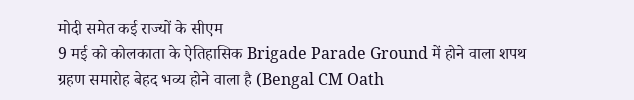मोदी समेत कई राज्यों के सीएम
9 मई को कोलकाता के ऐतिहासिक Brigade Parade Ground में होने वाला शपथ ग्रहण समारोह बेहद भव्य होने वाला है (Bengal CM Oath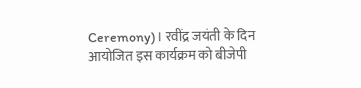Ceremony)। रवींद्र जयंती के दिन आयोजित इस कार्यक्रम को बीजेपी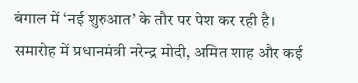बंगाल में ‘नई शुरुआत’ के तौर पर पेश कर रही है। समारोह में प्रधानमंत्री नरेन्द्र मोदी, अमित शाह और कई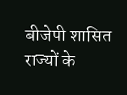बीजेपी शासित राज्यों के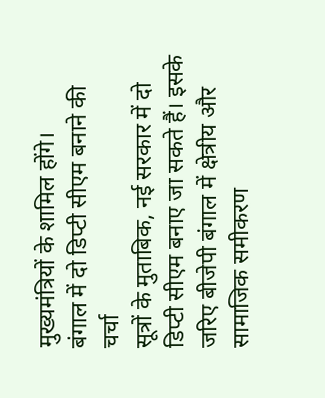मुख्यमंत्रियों के शामिल होंगे।
बंगाल में दो डिप्टी सीएम बनाने की चर्चा
सूत्रों के मुताबिक, नई सरकार में दो डिप्टी सीएम बनाए जा सकते हैं। इसके जरिए बीजेपी बंगाल में क्षेत्रीय और सामाजिक समीकरण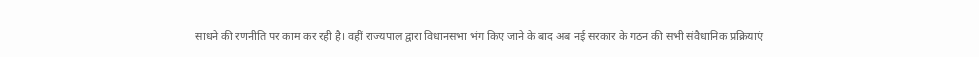साधने की रणनीति पर काम कर रही है। वहीं राज्यपाल द्वारा विधानसभा भंग किए जाने के बाद अब नई सरकार के गठन की सभी संवैधानिक प्रक्रियाएं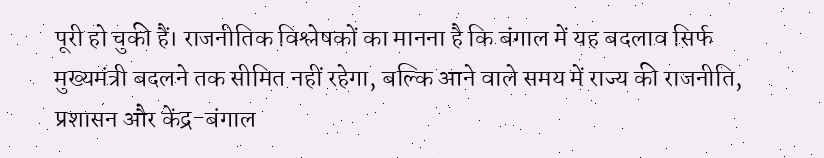पूरी हो चुकी हैं। राजनीतिक विश्लेषकों का मानना है कि बंगाल में यह बदलाव सिर्फ मुख्यमंत्री बदलने तक सीमित नहीं रहेगा, बल्कि आने वाले समय में राज्य की राजनीति, प्रशासन और केंद्र-बंगाल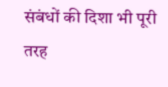संबंधों की दिशा भी पूरी तरह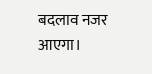बदलाव नजर आएगा।